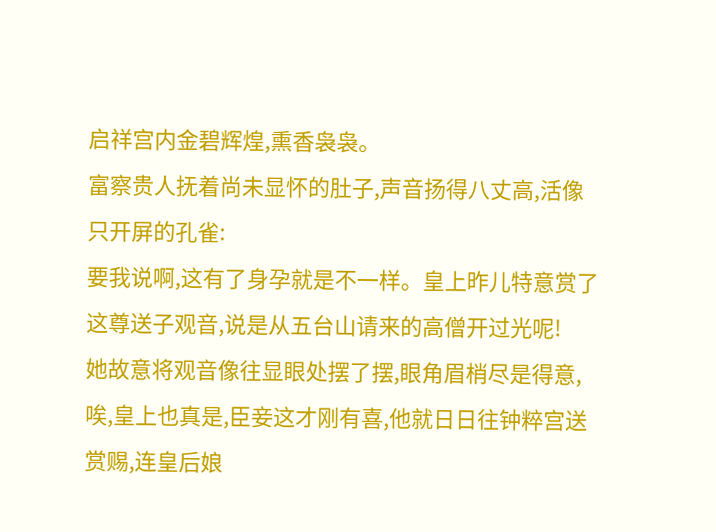启祥宫内金碧辉煌,熏香袅袅。
富察贵人抚着尚未显怀的肚子,声音扬得八丈高,活像只开屏的孔雀:
要我说啊,这有了身孕就是不一样。皇上昨儿特意赏了这尊送子观音,说是从五台山请来的高僧开过光呢!
她故意将观音像往显眼处摆了摆,眼角眉梢尽是得意,
唉,皇上也真是,臣妾这才刚有喜,他就日日往钟粹宫送赏赐,连皇后娘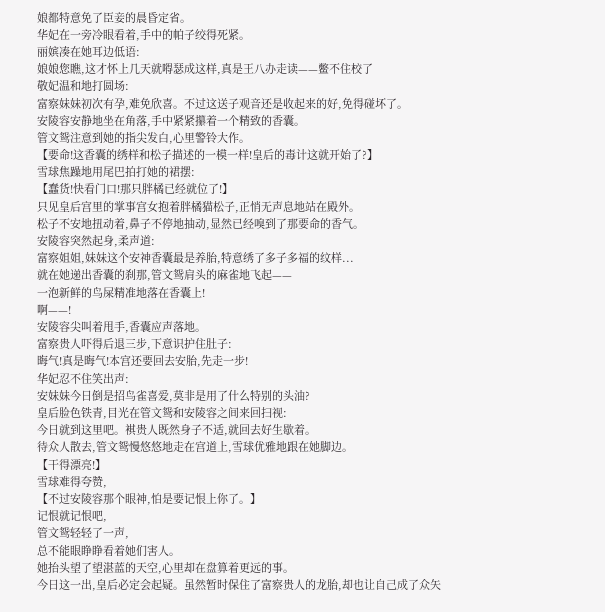娘都特意免了臣妾的晨昏定省。
华妃在一旁冷眼看着,手中的帕子绞得死紧。
丽嫔凑在她耳边低语:
娘娘您瞧,这才怀上几天就嘚瑟成这样,真是王八办走读——鳖不住校了
敬妃温和地打圆场:
富察妹妹初次有孕,难免欣喜。不过这送子观音还是收起来的好,免得碰坏了。
安陵容安静地坐在角落,手中紧紧攥着一个精致的香囊。
管文鸳注意到她的指尖发白,心里警铃大作。
【要命!这香囊的绣样和松子描述的一模一样!皇后的毒计这就开始了?】
雪球焦躁地用尾巴拍打她的裙摆:
【蠢货!快看门口!那只胖橘已经就位了!】
只见皇后宫里的掌事宫女抱着胖橘猫松子,正悄无声息地站在殿外。
松子不安地扭动着,鼻子不停地抽动,显然已经嗅到了那要命的香气。
安陵容突然起身,柔声道:
富察姐姐,妹妹这个安神香囊最是养胎,特意绣了多子多福的纹样...
就在她递出香囊的刹那,管文鸳肩头的麻雀地飞起——
一泡新鲜的鸟屎精准地落在香囊上!
啊——!
安陵容尖叫着甩手,香囊应声落地。
富察贵人吓得后退三步,下意识护住肚子:
晦气!真是晦气!本宫还要回去安胎,先走一步!
华妃忍不住笑出声:
安妹妹今日倒是招鸟雀喜爱,莫非是用了什么特别的头油?
皇后脸色铁青,目光在管文鸳和安陵容之间来回扫视:
今日就到这里吧。褀贵人既然身子不适,就回去好生歇着。
待众人散去,管文鸳慢悠悠地走在宫道上,雪球优雅地跟在她脚边。
【干得漂亮!】
雪球难得夸赞,
【不过安陵容那个眼神,怕是要记恨上你了。】
记恨就记恨吧,
管文鸳轻轻了一声,
总不能眼睁睁看着她们害人。
她抬头望了望湛蓝的天空,心里却在盘算着更远的事。
今日这一出,皇后必定会起疑。虽然暂时保住了富察贵人的龙胎,却也让自己成了众矢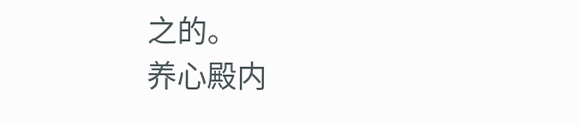之的。
养心殿内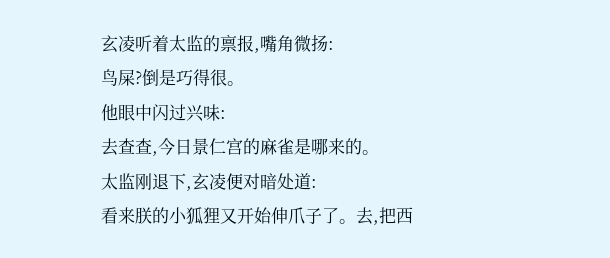玄凌听着太监的禀报,嘴角微扬:
鸟屎?倒是巧得很。
他眼中闪过兴味:
去查查,今日景仁宫的麻雀是哪来的。
太监刚退下,玄凌便对暗处道:
看来朕的小狐狸又开始伸爪子了。去,把西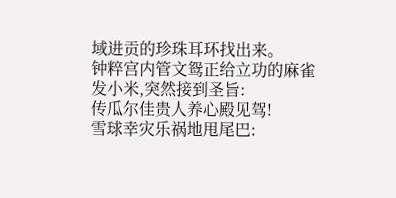域进贡的珍珠耳环找出来。
钟粹宫内管文鸳正给立功的麻雀发小米,突然接到圣旨:
传瓜尔佳贵人养心殿见驾!
雪球幸灾乐祸地甩尾巴: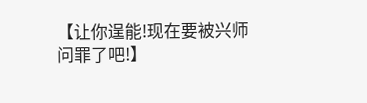【让你逞能!现在要被兴师问罪了吧!】